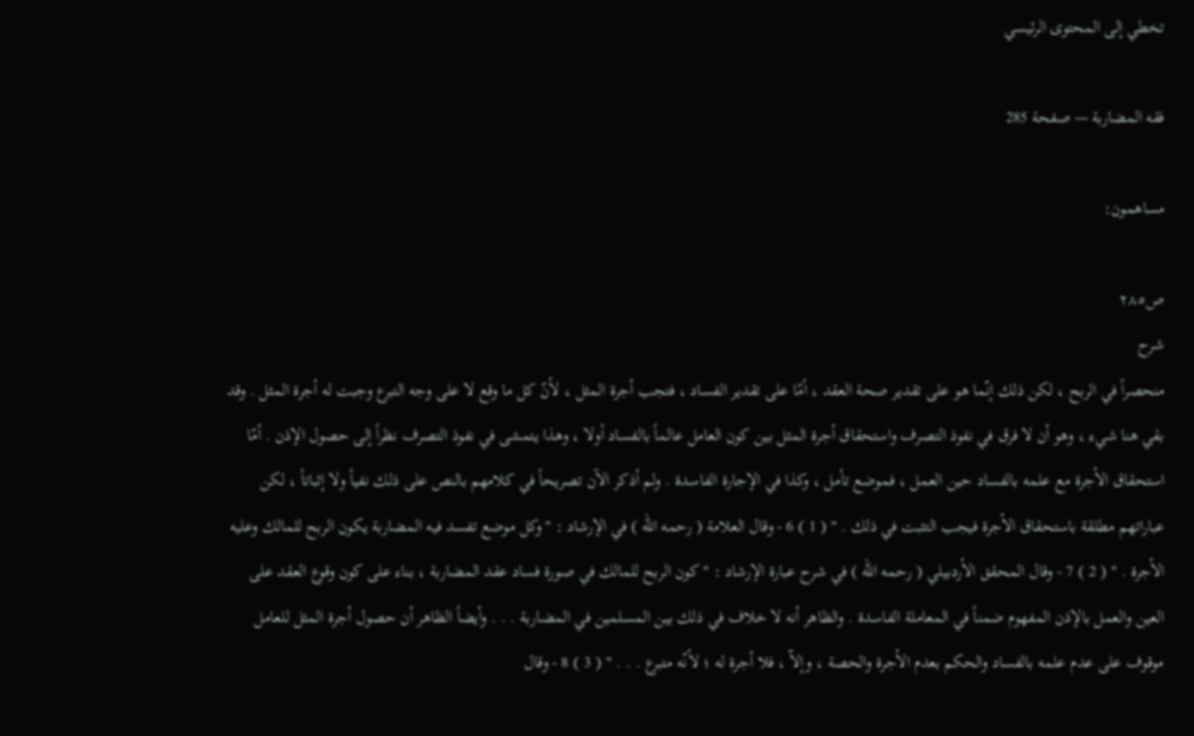تخطي إلى المحتوى الرئيسي

فقه المضاربة — صفحة 285

مساهمون:

ص٢٨٥
شرح
منحصراً في الربح ، لكن ذلك إنّما هو على تقدير صحة العقد ، أمّا على تقدير الفساد ، فتجب أجرة المثل ، لأنّ كل ما وقع لا على وجه التبرع وجبت له أجرة المثل . وقد بقي هنا شيء ، وهو أن لا فرق في نفوذ التصرف واستحقاق أجرة المثل بين كون العامل عالماً بالفساد أولا ، وهذا يتمشى في نفوذ التصرف نظراً إلى حصول الإذن . أمّا استحقاق الأجرة مع علمه بالفساد حين العمل ، فموضع تأمل ، وكذا في الإجارة الفاسدة . ولم أذكر الآن تصريحاً في كلامهم بالنص على ذلك نفياً ولا إثباتاً ، لكن عباراتهم مطلقة باستحقاق الأجرة فيجب التثبت في ذلك . " ( 1 ) 6 - وقال العلامة ( رحمه الله ) في الإرشاد : " وكل موضع تفسد فيه المضاربة يكون الربح للمالك وعليه الأجرة . " ( 2 ) 7 - وقال المحقق الأردبيلي ( رحمه الله ) في شرح عبارة الإرشاد : " كون الربح للمالك في صورة فساد عقد المضاربة ، بناء على كون وقوع العقد على العين والعمل بالإذن المفهوم ضمناً في المعاملة الفاسدة . والظاهر أنه لا خلاف في ذلك بين المسلمين في المضاربة . . . وأيضاً الظاهر أن حصول أجرة المثل للعامل موقوف على عدم علمه بالفساد والحكم بعدم الأجرة والحصة ، وإلاّ ، فلا أجرة له ؛ لأنّه متبرع . . . " ( 3 ) 8 - وقال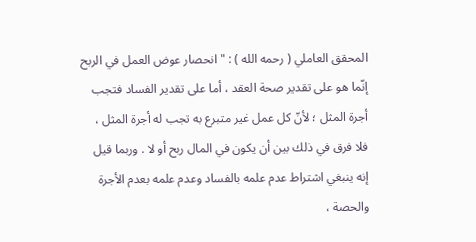المحقق العاملي ( رحمه الله ) : " انحصار عوض العمل في الربح إنّما هو على تقدير صحة العقد ، أما على تقدير الفساد فتجب أجرة المثل ؛ لأنّ كل عمل غير متبرع به تجب له أجرة المثل ، فلا فرق في ذلك بين أن يكون في المال ربح أو لا . وربما قيل إنه ينبغي اشتراط عدم علمه بالفساد وعدم علمه بعدم الأجرة والحصة ،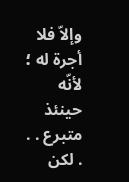وإلاّ فلا أجرة له ؛ لأنّه حينئذ متبرع . . . لكن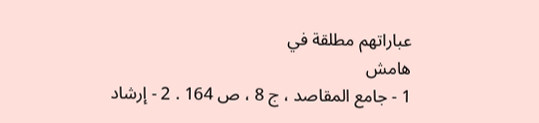عباراتهم مطلقة في
هامش
1 - جامع المقاصد ، ج 8 ، ص 164 . 2 - إرشاد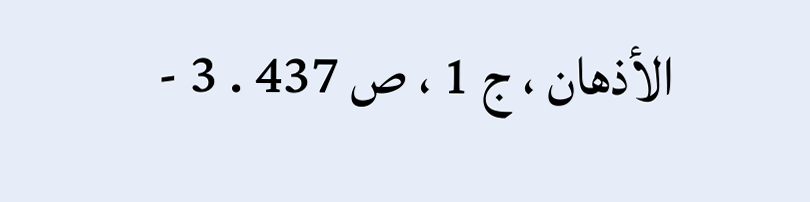الأذهان ، ج 1 ، ص 437 . 3 -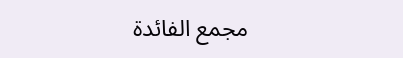مجمع الفائدة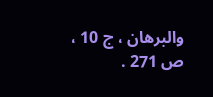والبرهان ، ج 10 ، ص 271 .